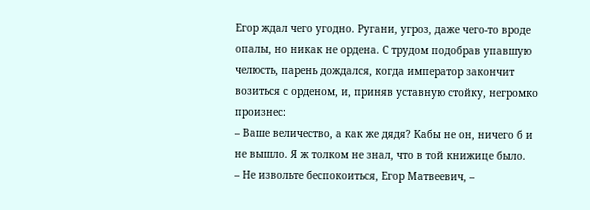Егор ждал чего угодно. Ругани, угроз, даже чего-то вроде опалы, но никак не ордена. С трудом подобрав упавшую челюсть, парень дождался, когда император закончит возиться с орденом, и, приняв уставную стойку, негромко произнес:
– Ваше величество, а как же дядя? Кабы не он, ничего б и не вышло. Я ж толком не знал, что в той книжице было.
– Не извольте беспокоиться, Егор Матвеевич, –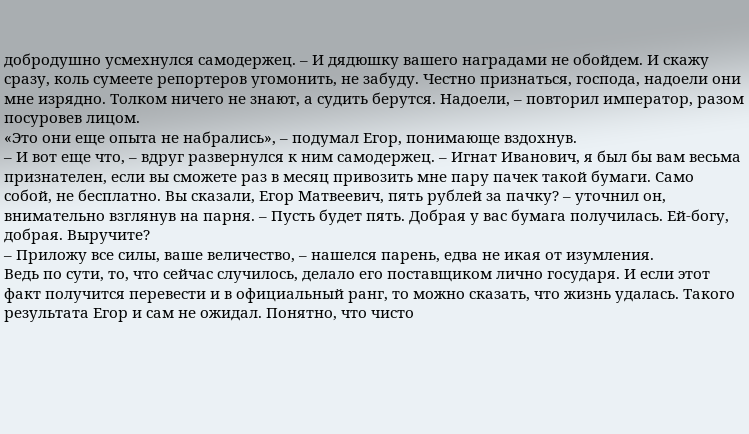добродушно усмехнулся самодержец. – И дядюшку вашего наградами не обойдем. И скажу сразу, коль сумеете репортеров угомонить, не забуду. Честно признаться, господа, надоели они мне изрядно. Толком ничего не знают, а судить берутся. Надоели, – повторил император, разом посуровев лицом.
«Это они еще опыта не набрались», – подумал Егор, понимающе вздохнув.
– И вот еще что, – вдруг развернулся к ним самодержец. – Игнат Иванович, я был бы вам весьма признателен, если вы сможете раз в месяц привозить мне пару пачек такой бумаги. Само собой, не бесплатно. Вы сказали, Егор Матвеевич, пять рублей за пачку? – уточнил он, внимательно взглянув на парня. – Пусть будет пять. Добрая у вас бумага получилась. Ей-богу, добрая. Выручите?
– Приложу все силы, ваше величество, – нашелся парень, едва не икая от изумления.
Ведь по сути, то, что сейчас случилось, делало его поставщиком лично государя. И если этот факт получится перевести и в официальный ранг, то можно сказать, что жизнь удалась. Такого результата Егор и сам не ожидал. Понятно, что чисто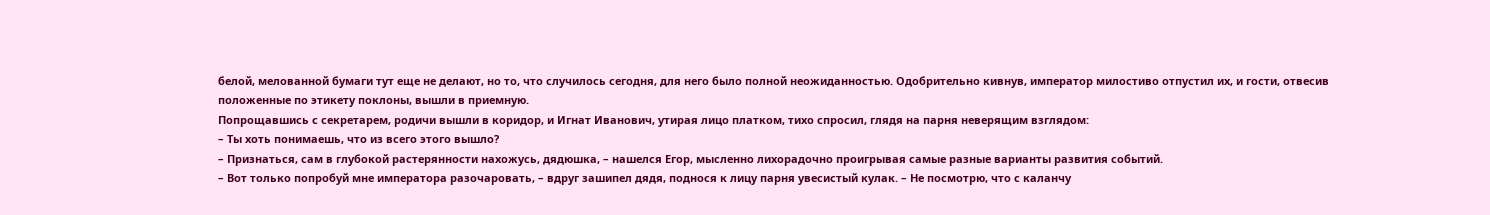белой, мелованной бумаги тут еще не делают, но то, что случилось сегодня, для него было полной неожиданностью. Одобрительно кивнув, император милостиво отпустил их, и гости, отвесив положенные по этикету поклоны, вышли в приемную.
Попрощавшись с секретарем, родичи вышли в коридор, и Игнат Иванович, утирая лицо платком, тихо спросил, глядя на парня неверящим взглядом:
– Ты хоть понимаешь, что из всего этого вышло?
– Признаться, сам в глубокой растерянности нахожусь, дядюшка, – нашелся Егор, мысленно лихорадочно проигрывая самые разные варианты развития событий.
– Вот только попробуй мне императора разочаровать, – вдруг зашипел дядя, поднося к лицу парня увесистый кулак. – Не посмотрю, что с каланчу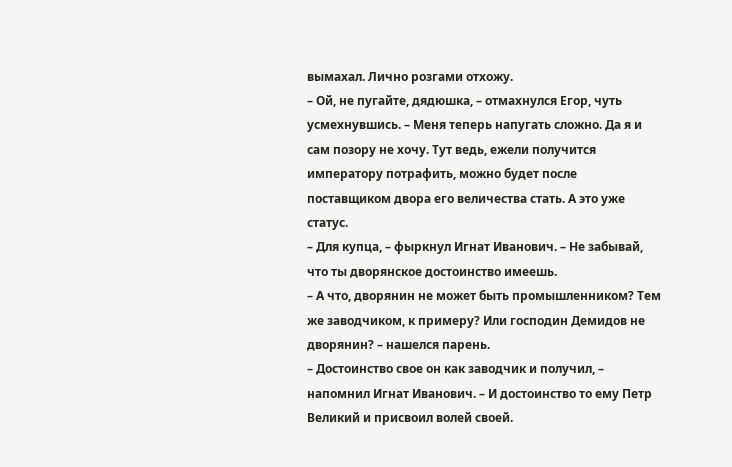вымахал. Лично розгами отхожу.
– Ой, не пугайте, дядюшка, – отмахнулся Егор, чуть усмехнувшись. – Меня теперь напугать сложно. Да я и сам позору не хочу. Тут ведь, ежели получится императору потрафить, можно будет после поставщиком двора его величества стать. А это уже статус.
– Для купца, – фыркнул Игнат Иванович. – Не забывай, что ты дворянское достоинство имеешь.
– А что, дворянин не может быть промышленником? Тем же заводчиком, к примеру? Или господин Демидов не дворянин? – нашелся парень.
– Достоинство свое он как заводчик и получил, – напомнил Игнат Иванович. – И достоинство то ему Петр Великий и присвоил волей своей.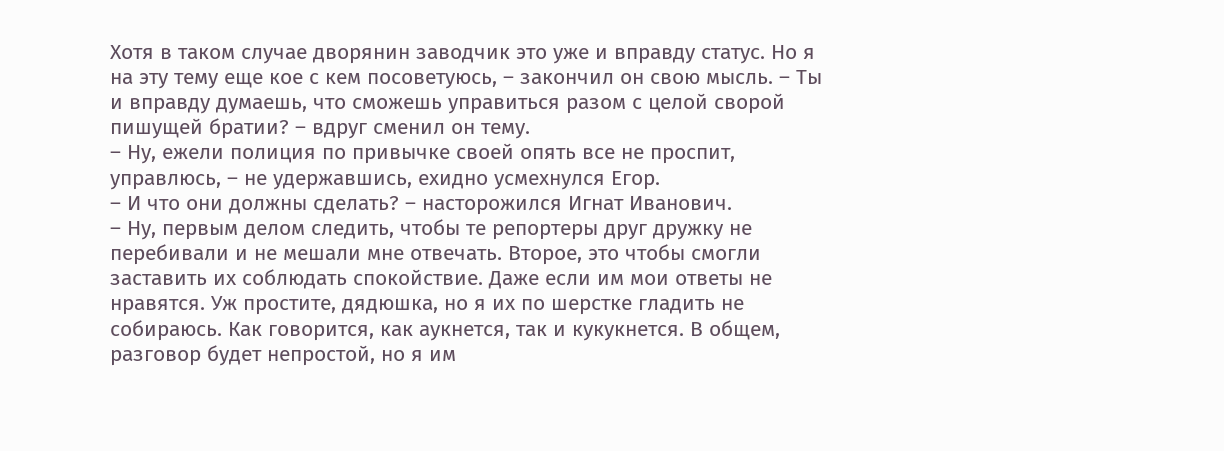Хотя в таком случае дворянин заводчик это уже и вправду статус. Но я на эту тему еще кое с кем посоветуюсь, – закончил он свою мысль. – Ты и вправду думаешь, что сможешь управиться разом с целой сворой пишущей братии? – вдруг сменил он тему.
– Ну, ежели полиция по привычке своей опять все не проспит, управлюсь, – не удержавшись, ехидно усмехнулся Егор.
– И что они должны сделать? – насторожился Игнат Иванович.
– Ну, первым делом следить, чтобы те репортеры друг дружку не перебивали и не мешали мне отвечать. Второе, это чтобы смогли заставить их соблюдать спокойствие. Даже если им мои ответы не нравятся. Уж простите, дядюшка, но я их по шерстке гладить не собираюсь. Как говорится, как аукнется, так и кукукнется. В общем, разговор будет непростой, но я им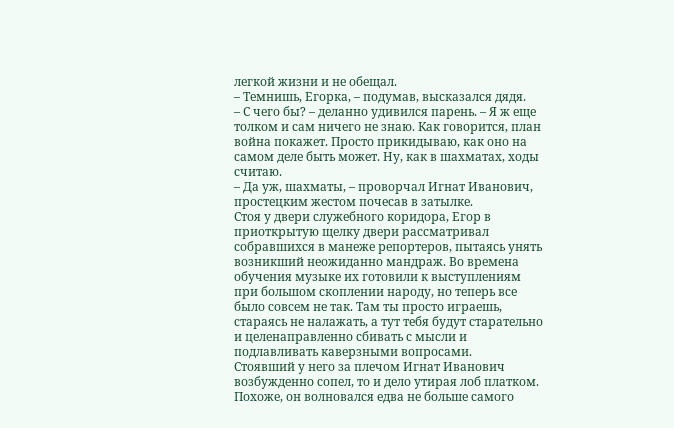легкой жизни и не обещал.
– Темнишь, Егорка, – подумав, высказался дядя.
– С чего бы? – деланно удивился парень. – Я ж еще толком и сам ничего не знаю. Как говорится, план война покажет. Просто прикидываю, как оно на самом деле быть может. Ну, как в шахматах, ходы считаю.
– Да уж, шахматы, – проворчал Игнат Иванович, простецким жестом почесав в затылке.
Стоя у двери служебного коридора, Егор в приоткрытую щелку двери рассматривал собравшихся в манеже репортеров, пытаясь унять возникший неожиданно мандраж. Во времена обучения музыке их готовили к выступлениям при большом скоплении народу, но теперь все было совсем не так. Там ты просто играешь, стараясь не налажать, а тут тебя будут старательно и целенаправленно сбивать с мысли и подлавливать каверзными вопросами.
Стоявший у него за плечом Игнат Иванович возбужденно сопел, то и дело утирая лоб платком. Похоже, он волновался едва не больше самого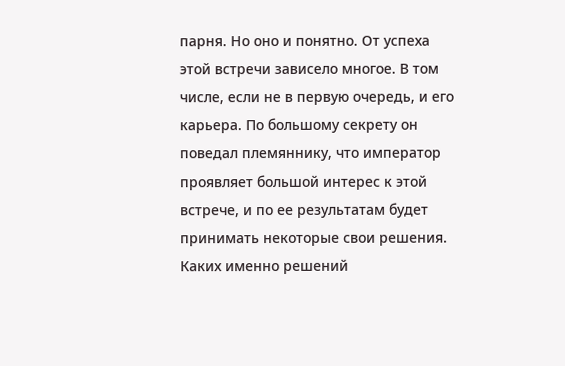парня. Но оно и понятно. От успеха этой встречи зависело многое. В том числе, если не в первую очередь, и его карьера. По большому секрету он поведал племяннику, что император проявляет большой интерес к этой встрече, и по ее результатам будет принимать некоторые свои решения. Каких именно решений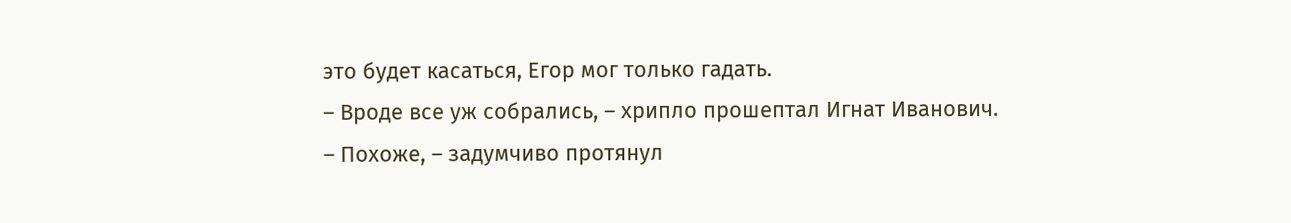это будет касаться, Егор мог только гадать.
– Вроде все уж собрались, – хрипло прошептал Игнат Иванович.
– Похоже, – задумчиво протянул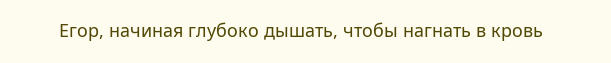Егор, начиная глубоко дышать, чтобы нагнать в кровь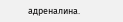адреналина.